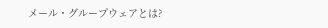メール・グループウェアとは?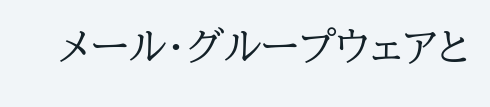メール・グループウェアと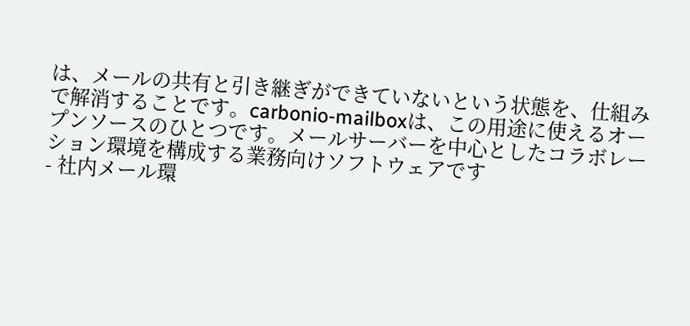は、メールの共有と引き継ぎができていないという状態を、仕組みで解消することです。carbonio-mailboxは、この用途に使えるオープンソースのひとつです。メールサーバーを中心としたコラボレーション環境を構成する業務向けソフトウェアです
- 社内メール環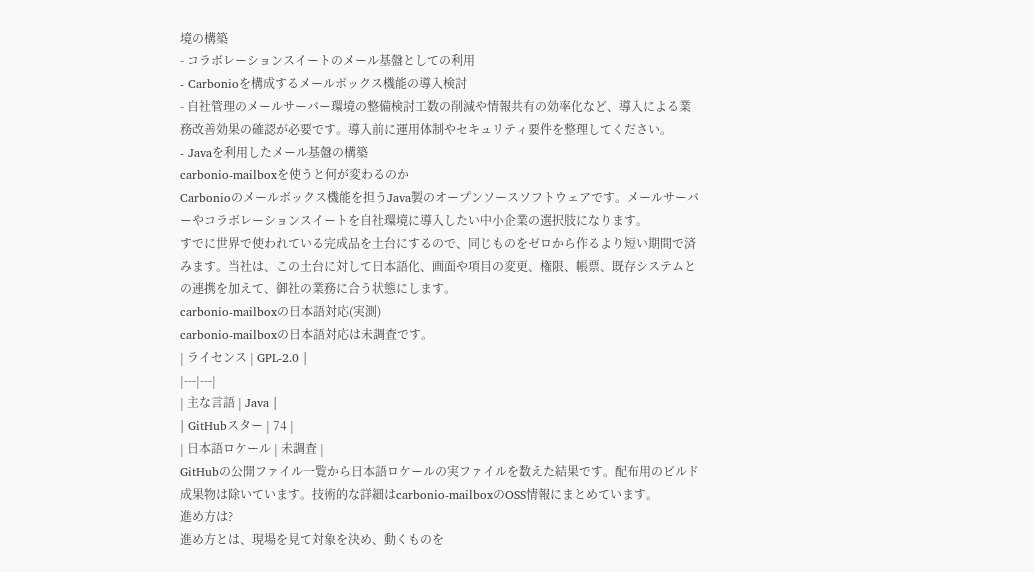境の構築
- コラボレーションスイートのメール基盤としての利用
- Carbonioを構成するメールボックス機能の導入検討
- 自社管理のメールサーバー環境の整備検討工数の削減や情報共有の効率化など、導入による業務改善効果の確認が必要です。導入前に運用体制やセキュリティ要件を整理してください。
- Javaを利用したメール基盤の構築
carbonio-mailboxを使うと何が変わるのか
Carbonioのメールボックス機能を担うJava製のオープンソースソフトウェアです。メールサーバーやコラボレーションスイートを自社環境に導入したい中小企業の選択肢になります。
すでに世界で使われている完成品を土台にするので、同じものをゼロから作るより短い期間で済みます。当社は、この土台に対して日本語化、画面や項目の変更、権限、帳票、既存システムとの連携を加えて、御社の業務に合う状態にします。
carbonio-mailboxの日本語対応(実測)
carbonio-mailboxの日本語対応は未調査です。
| ライセンス | GPL-2.0 |
|---|---|
| 主な言語 | Java |
| GitHubスター | 74 |
| 日本語ロケール | 未調査 |
GitHubの公開ファイル一覧から日本語ロケールの実ファイルを数えた結果です。配布用のビルド成果物は除いています。技術的な詳細はcarbonio-mailboxのOSS情報にまとめています。
進め方は?
進め方とは、現場を見て対象を決め、動くものを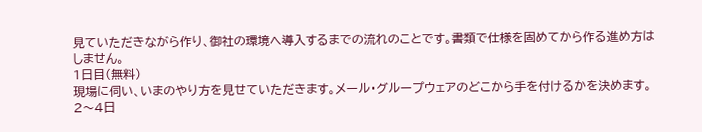見ていただきながら作り、御社の環境へ導入するまでの流れのことです。書類で仕様を固めてから作る進め方はしません。
1日目(無料)
現場に伺い、いまのやり方を見せていただきます。メール・グループウェアのどこから手を付けるかを決めます。
2〜4日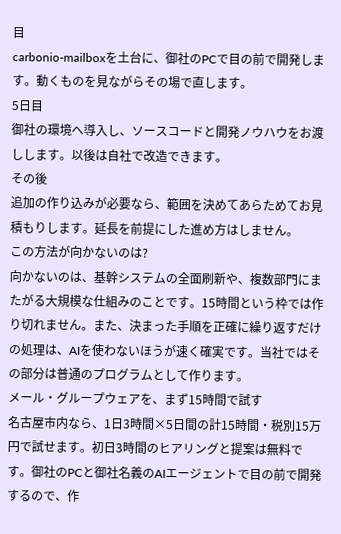目
carbonio-mailboxを土台に、御社のPCで目の前で開発します。動くものを見ながらその場で直します。
5日目
御社の環境へ導入し、ソースコードと開発ノウハウをお渡しします。以後は自社で改造できます。
その後
追加の作り込みが必要なら、範囲を決めてあらためてお見積もりします。延長を前提にした進め方はしません。
この方法が向かないのは?
向かないのは、基幹システムの全面刷新や、複数部門にまたがる大規模な仕組みのことです。15時間という枠では作り切れません。また、決まった手順を正確に繰り返すだけの処理は、AIを使わないほうが速く確実です。当社ではその部分は普通のプログラムとして作ります。
メール・グループウェアを、まず15時間で試す
名古屋市内なら、1日3時間×5日間の計15時間・税別15万円で試せます。初日3時間のヒアリングと提案は無料です。御社のPCと御社名義のAIエージェントで目の前で開発するので、作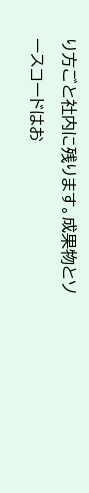り方ごと社内に残ります。成果物とソースコードはお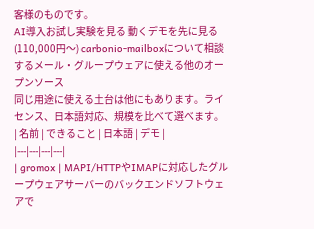客様のものです。
AI導入お試し実験を見る 動くデモを先に見る(110,000円〜) carbonio-mailboxについて相談するメール・グループウェアに使える他のオープンソース
同じ用途に使える土台は他にもあります。ライセンス、日本語対応、規模を比べて選べます。
| 名前 | できること | 日本語 | デモ |
|---|---|---|---|
| gromox | MAPI/HTTPやIMAPに対応したグループウェアサーバーのバックエンドソフトウェアで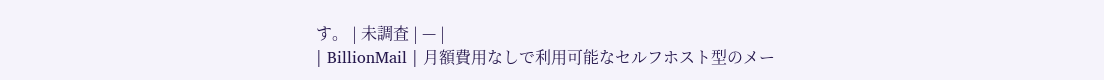す。 | 未調査 | — |
| BillionMail | 月額費用なしで利用可能なセルフホスト型のメー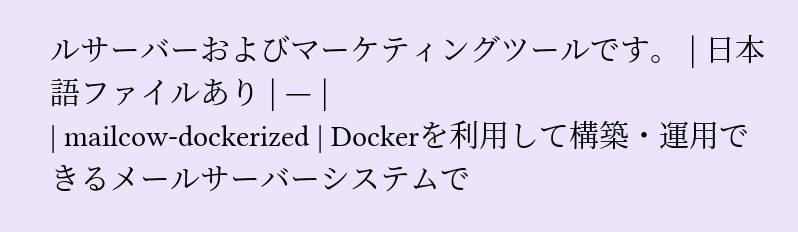ルサーバーおよびマーケティングツールです。 | 日本語ファイルあり | — |
| mailcow-dockerized | Dockerを利用して構築・運用できるメールサーバーシステムで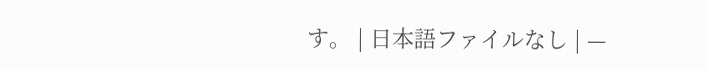す。 | 日本語ファイルなし | —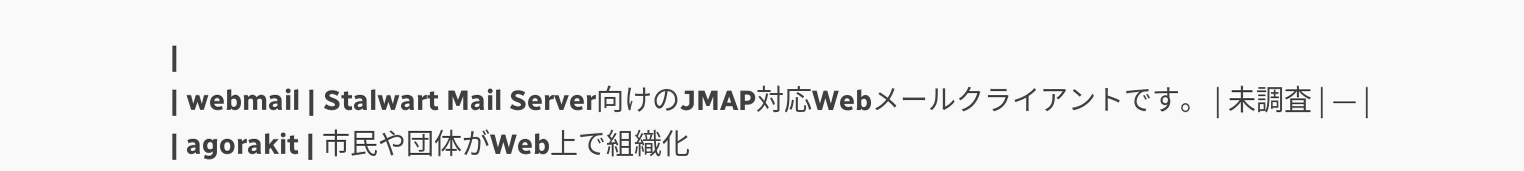|
| webmail | Stalwart Mail Server向けのJMAP対応Webメールクライアントです。 | 未調査 | — |
| agorakit | 市民や団体がWeb上で組織化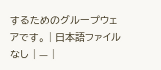するためのグループウェアです。 | 日本語ファイルなし | — |